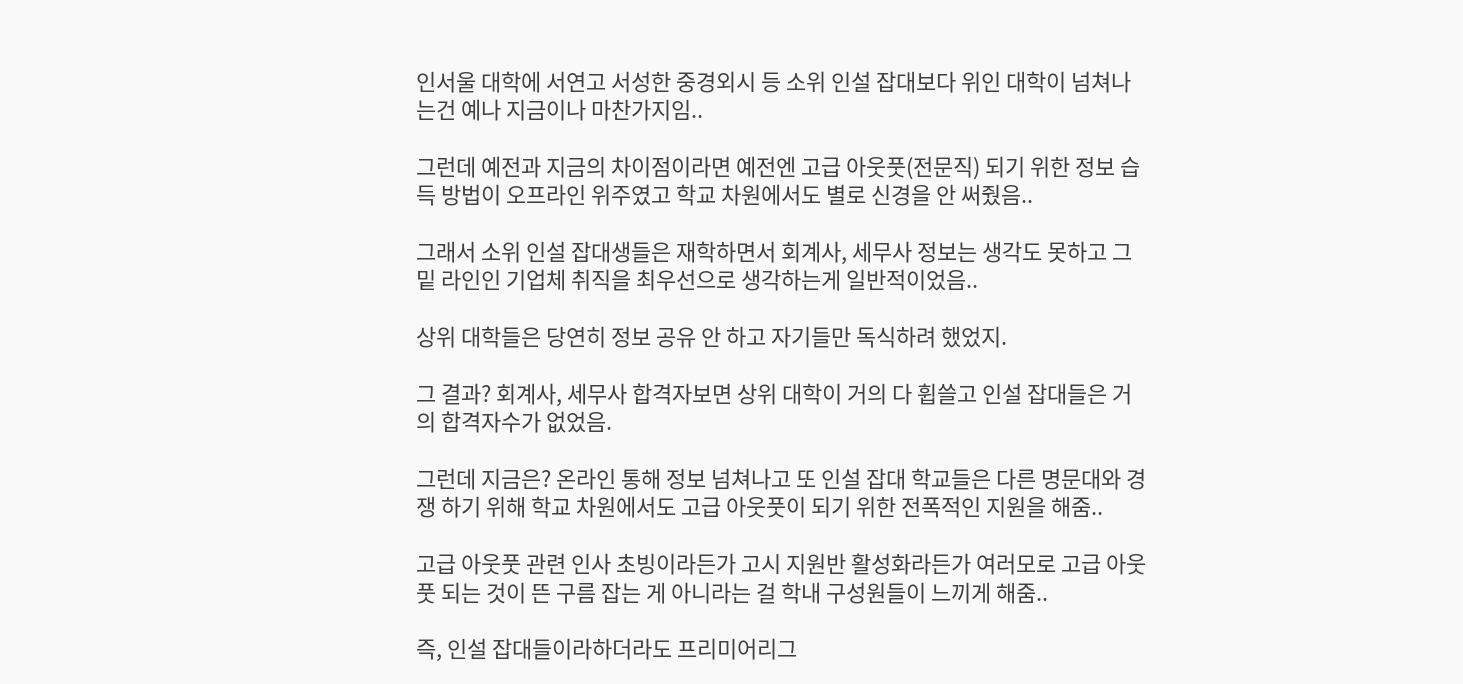인서울 대학에 서연고 서성한 중경외시 등 소위 인설 잡대보다 위인 대학이 넘쳐나는건 예나 지금이나 마찬가지임..

그런데 예전과 지금의 차이점이라면 예전엔 고급 아웃풋(전문직) 되기 위한 정보 습득 방법이 오프라인 위주였고 학교 차원에서도 별로 신경을 안 써줬음..

그래서 소위 인설 잡대생들은 재학하면서 회계사, 세무사 정보는 생각도 못하고 그 밑 라인인 기업체 취직을 최우선으로 생각하는게 일반적이었음..

상위 대학들은 당연히 정보 공유 안 하고 자기들만 독식하려 했었지.

그 결과? 회계사, 세무사 합격자보면 상위 대학이 거의 다 휩쓸고 인설 잡대들은 거의 합격자수가 없었음.

그런데 지금은? 온라인 통해 정보 넘쳐나고 또 인설 잡대 학교들은 다른 명문대와 경쟁 하기 위해 학교 차원에서도 고급 아웃풋이 되기 위한 전폭적인 지원을 해줌..

고급 아웃풋 관련 인사 초빙이라든가 고시 지원반 활성화라든가 여러모로 고급 아웃풋 되는 것이 뜬 구름 잡는 게 아니라는 걸 학내 구성원들이 느끼게 해줌..

즉, 인설 잡대들이라하더라도 프리미어리그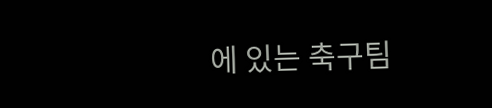에 있는 축구팀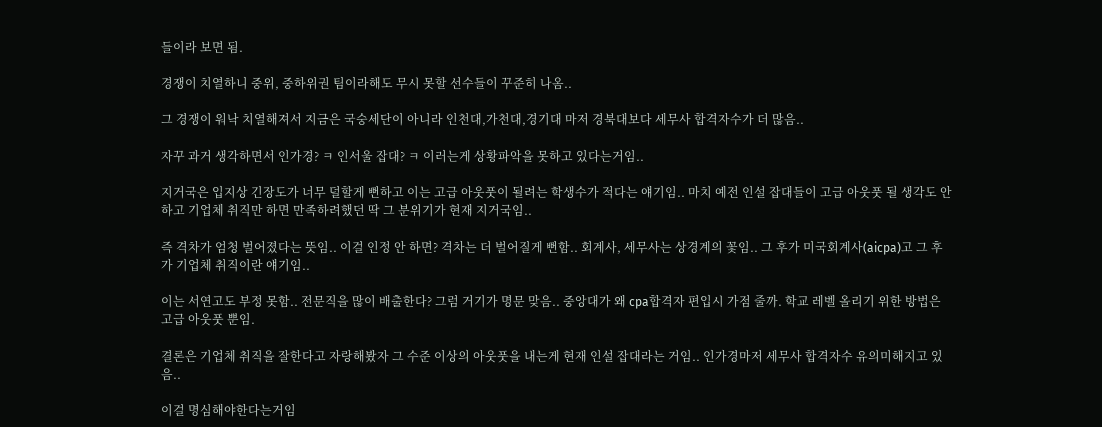들이라 보면 됨.

경쟁이 치열하니 중위, 중하위권 팀이라해도 무시 못할 선수들이 꾸준히 나옴..

그 경쟁이 워낙 치열해져서 지금은 국숭세단이 아니라 인천대,가천대,경기대 마저 경북대보다 세무사 합격자수가 더 많음..

자꾸 과거 생각하면서 인가경? ㅋ 인서울 잡대? ㅋ 이러는게 상황파악을 못하고 있다는거임..

지거국은 입지상 긴장도가 너무 덜할게 뻔하고 이는 고급 아웃풋이 될려는 학생수가 적다는 얘기임.. 마치 예전 인설 잡대들이 고급 아웃풋 될 생각도 안 하고 기업체 취직만 하면 만족하려했던 딱 그 분위기가 현재 지거국임..

즉 격차가 엄청 벌어졌다는 뜻임.. 이걸 인정 안 하면? 격차는 더 벌어질게 뻔함.. 회계사, 세무사는 상경계의 꽃임.. 그 후가 미국회계사(aicpa)고 그 후가 기업체 취직이란 얘기임..

이는 서연고도 부정 못함.. 전문직을 많이 배출한다? 그럼 거기가 명문 맞음.. 중앙대가 왜 cpa합격자 편입시 가점 줄까. 학교 레벨 올리기 위한 방법은 고급 아웃풋 뿐임.

결론은 기업체 취직을 잘한다고 자랑해봤자 그 수준 이상의 아웃풋을 내는게 현재 인설 잡대라는 거임.. 인가경마저 세무사 합격자수 유의미해지고 있음..

이걸 명심해야한다는거임